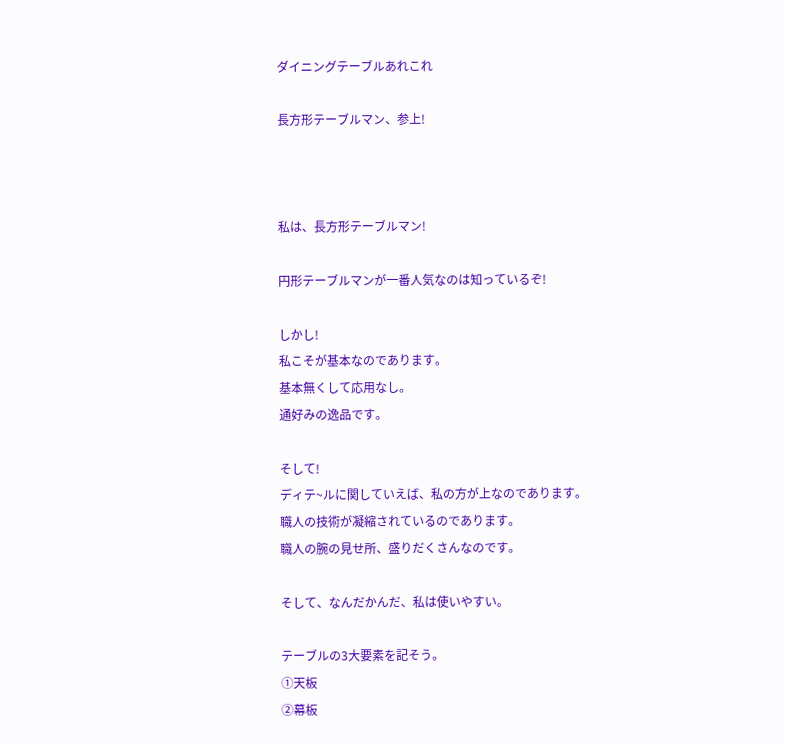ダイニングテーブルあれこれ

長方形テーブルマン、参上!



私は、長方形テーブルマン!

円形テーブルマンが一番人気なのは知っているぞ!

しかし!
私こそが基本なのであります。
基本無くして応用なし。
通好みの逸品です。

そして!
ディテ~ルに関していえば、私の方が上なのであります。
職人の技術が凝縮されているのであります。
職人の腕の見せ所、盛りだくさんなのです。

そして、なんだかんだ、私は使いやすい。

テーブルの3大要素を記そう。
①天板
②幕板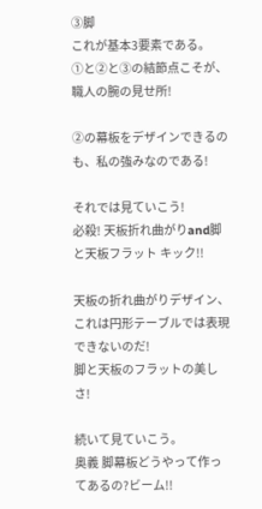③脚
これが基本3要素である。
①と②と③の結節点こそが、職人の腕の見せ所!

②の幕板をデザインできるのも、私の強みなのである!

それでは見ていこう!
必殺! 天板折れ曲がりand脚と天板フラット キック!!

天板の折れ曲がりデザイン、これは円形テーブルでは表現できないのだ!
脚と天板のフラットの美しさ!

続いて見ていこう。
奥義 脚幕板どうやって作ってあるの?ビーム!!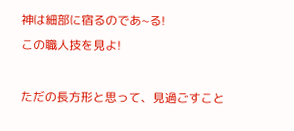神は細部に宿るのであ~る!
この職人技を見よ!

ただの長方形と思って、見過ごすこと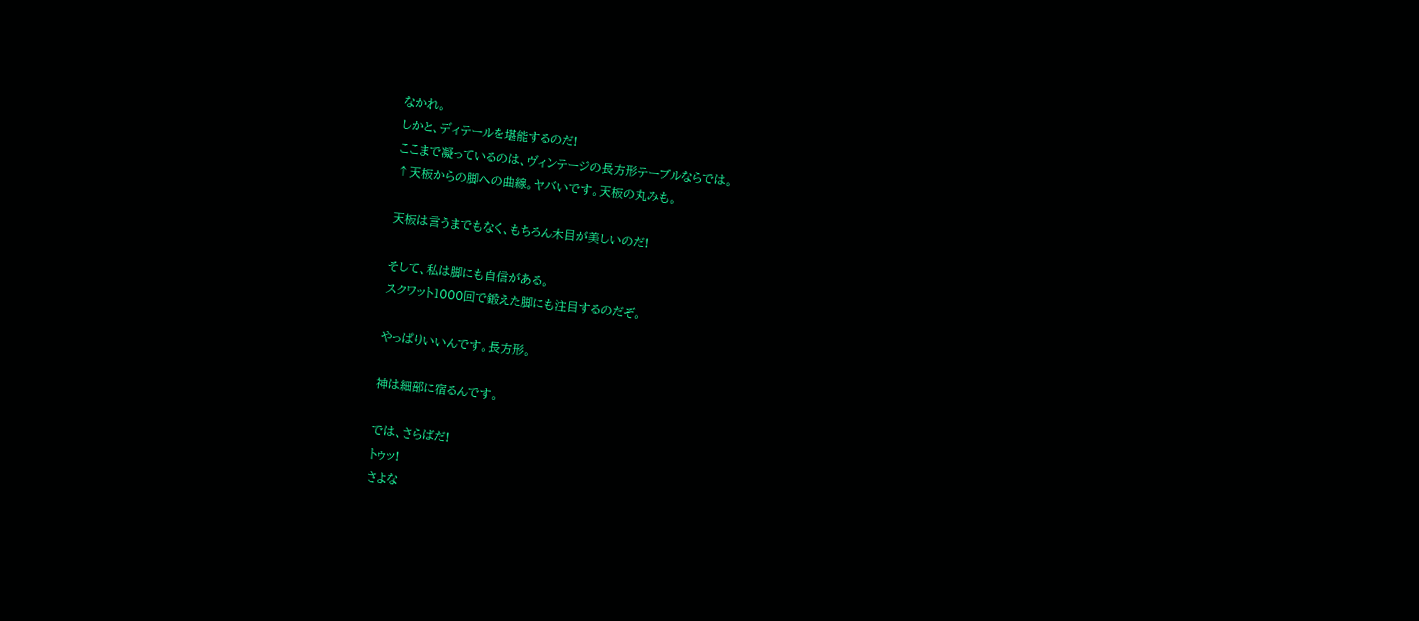なかれ。
しかと、ディテールを堪能するのだ!
ここまで凝っているのは、ヴィンテージの長方形テーブルならでは。
↑天板からの脚への曲線。ヤバいです。天板の丸みも。

天板は言うまでもなく、もちろん木目が美しいのだ!

そして、私は脚にも自信がある。
スクワット1000回で鍛えた脚にも注目するのだぞ。

やっぱりいいんです。長方形。

神は細部に宿るんです。

では、さらばだ!
トゥッ!
さよな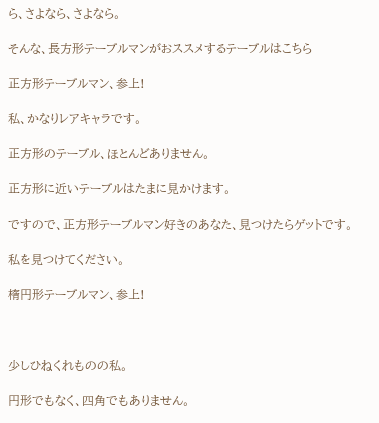ら、さよなら、さよなら。

そんな、長方形テーブルマンがおススメするテーブルはこちら

正方形テーブルマン、参上!

私、かなりレアキャラです。

正方形のテーブル、ほとんどありません。

正方形に近いテーブルはたまに見かけます。

ですので、正方形テーブルマン好きのあなた、見つけたらゲットです。

私を見つけてください。

楕円形テーブルマン、参上!



少しひねくれものの私。

円形でもなく、四角でもありません。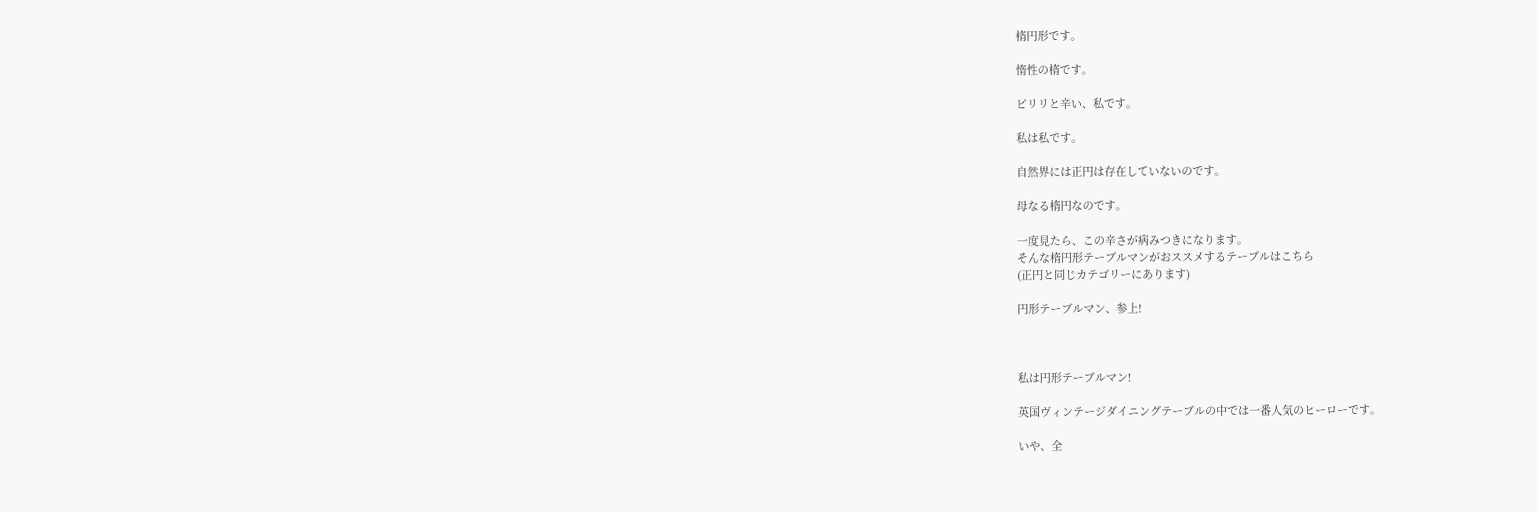楕円形です。

惰性の楕です。

ピリリと辛い、私です。

私は私です。

自然界には正円は存在していないのです。

母なる楕円なのです。

一度見たら、この辛さが病みつきになります。
そんな楕円形テーブルマンがおススメするテーブルはこちら
(正円と同じカテゴリーにあります)

円形テーブルマン、参上!



私は円形テーブルマン!

英国ヴィンテージダイニングテーブルの中では一番人気のヒーローです。

いや、全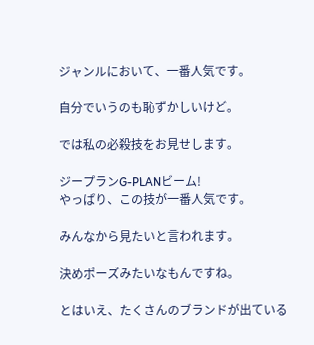ジャンルにおいて、一番人気です。

自分でいうのも恥ずかしいけど。

では私の必殺技をお見せします。

ジープランG-PLANビーム!
やっぱり、この技が一番人気です。

みんなから見たいと言われます。

決めポーズみたいなもんですね。

とはいえ、たくさんのブランドが出ている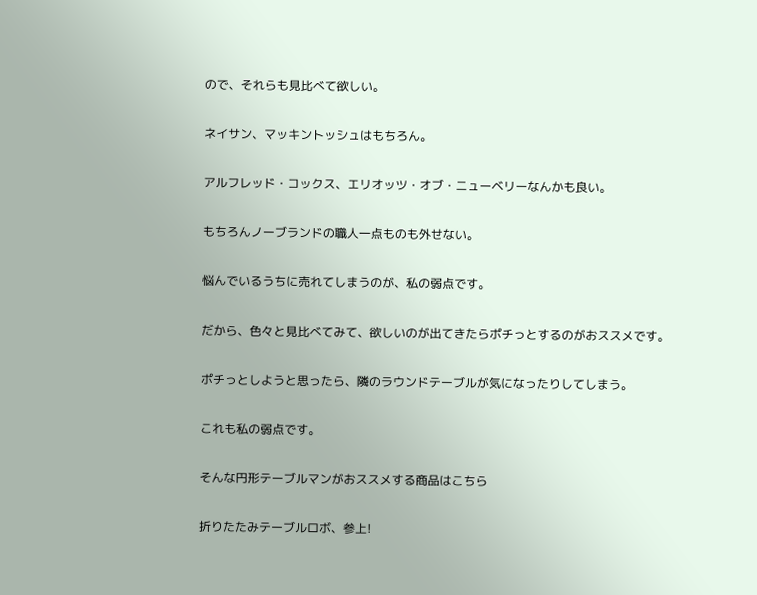ので、それらも見比べて欲しい。

ネイサン、マッキントッシュはもちろん。

アルフレッド・コックス、エリオッツ・オブ・ニューベリーなんかも良い。

もちろんノーブランドの職人一点ものも外せない。

悩んでいるうちに売れてしまうのが、私の弱点です。

だから、色々と見比べてみて、欲しいのが出てきたらポチっとするのがおススメです。

ポチっとしようと思ったら、隣のラウンドテーブルが気になったりしてしまう。

これも私の弱点です。

そんな円形テーブルマンがおススメする商品はこちら

折りたたみテーブルロボ、参上!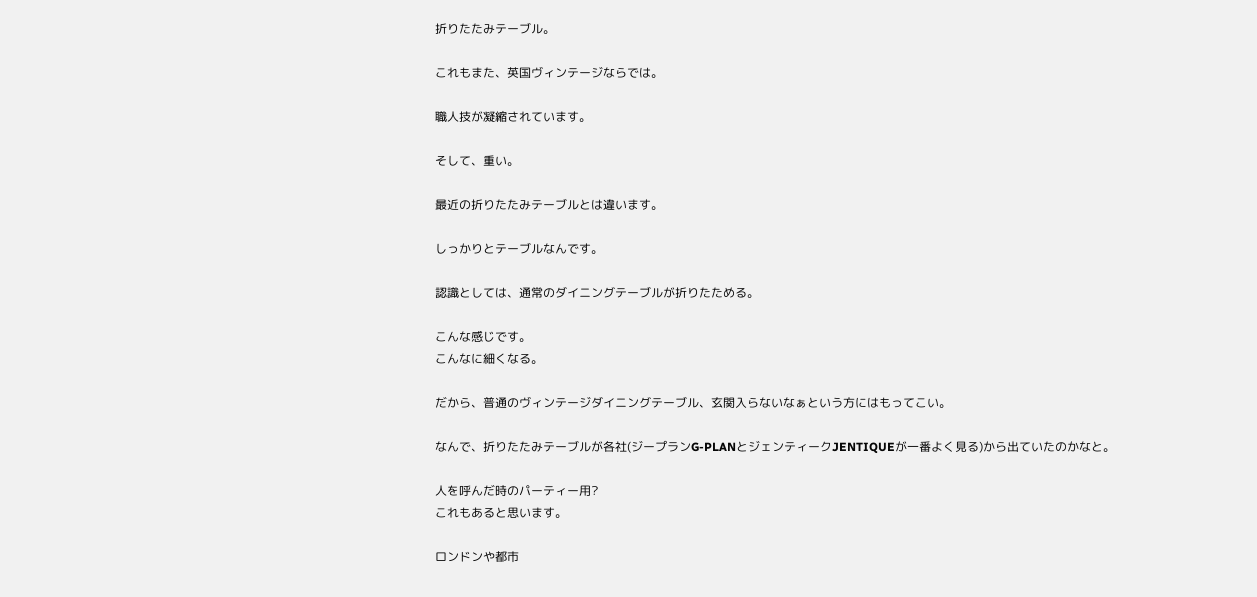折りたたみテーブル。

これもまた、英国ヴィンテージならでは。

職人技が凝縮されています。

そして、重い。

最近の折りたたみテーブルとは違います。

しっかりとテーブルなんです。

認識としては、通常のダイニングテーブルが折りたためる。

こんな感じです。
こんなに細くなる。

だから、普通のヴィンテージダイニングテーブル、玄関入らないなぁという方にはもってこい。

なんで、折りたたみテーブルが各社(ジープランG-PLANとジェンティークJENTIQUEが一番よく見る)から出ていたのかなと。

人を呼んだ時のパーティー用?
これもあると思います。

ロンドンや都市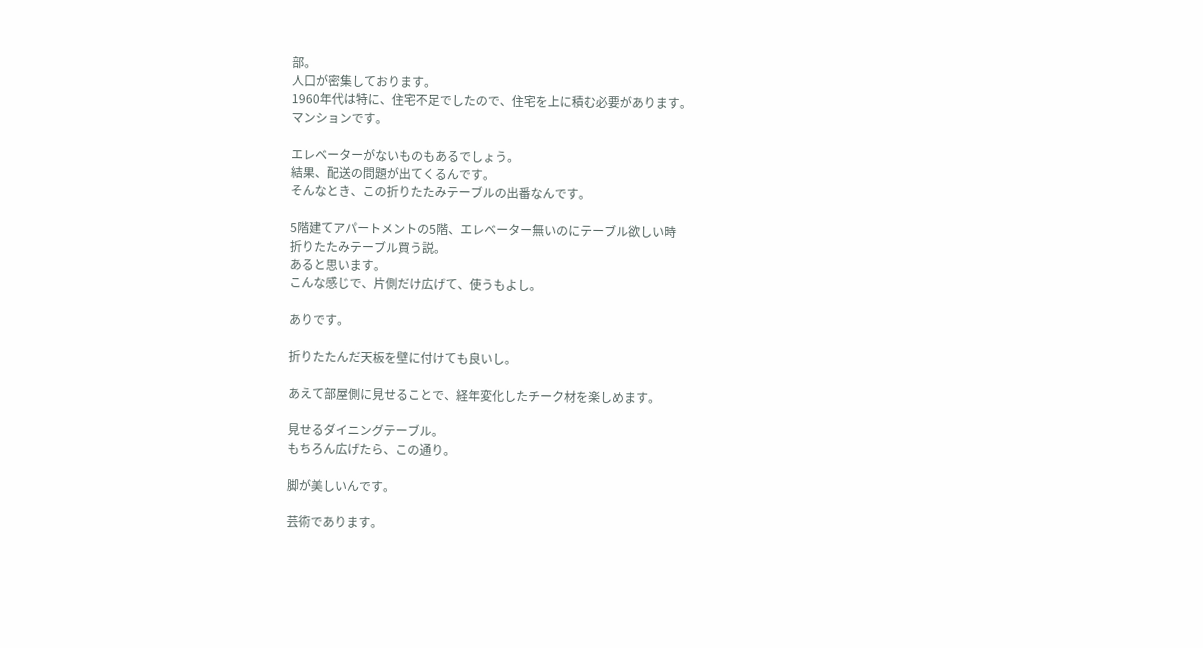部。
人口が密集しております。
1960年代は特に、住宅不足でしたので、住宅を上に積む必要があります。
マンションです。

エレベーターがないものもあるでしょう。
結果、配送の問題が出てくるんです。
そんなとき、この折りたたみテーブルの出番なんです。

5階建てアパートメントの5階、エレベーター無いのにテーブル欲しい時
折りたたみテーブル買う説。
あると思います。
こんな感じで、片側だけ広げて、使うもよし。

ありです。

折りたたんだ天板を壁に付けても良いし。

あえて部屋側に見せることで、経年変化したチーク材を楽しめます。

見せるダイニングテーブル。
もちろん広げたら、この通り。

脚が美しいんです。

芸術であります。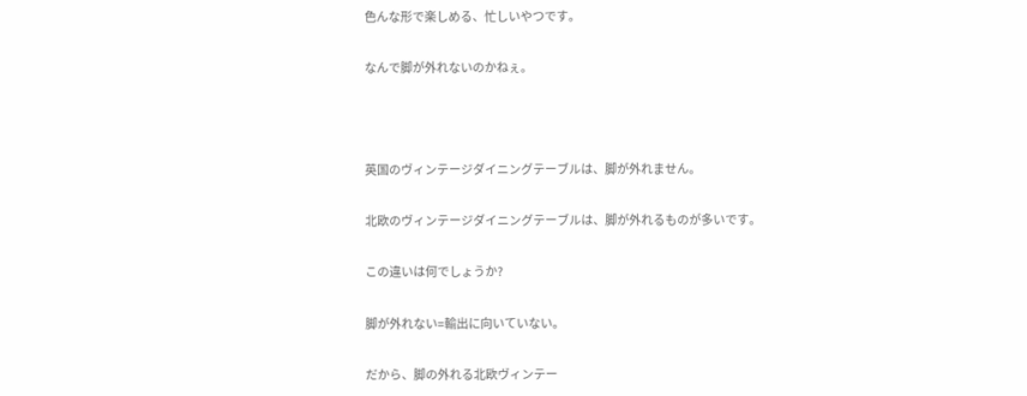色んな形で楽しめる、忙しいやつです。

なんで脚が外れないのかねぇ。



英国のヴィンテージダイニングテーブルは、脚が外れません。

北欧のヴィンテージダイニングテーブルは、脚が外れるものが多いです。

この違いは何でしょうか?

脚が外れない=輸出に向いていない。

だから、脚の外れる北欧ヴィンテー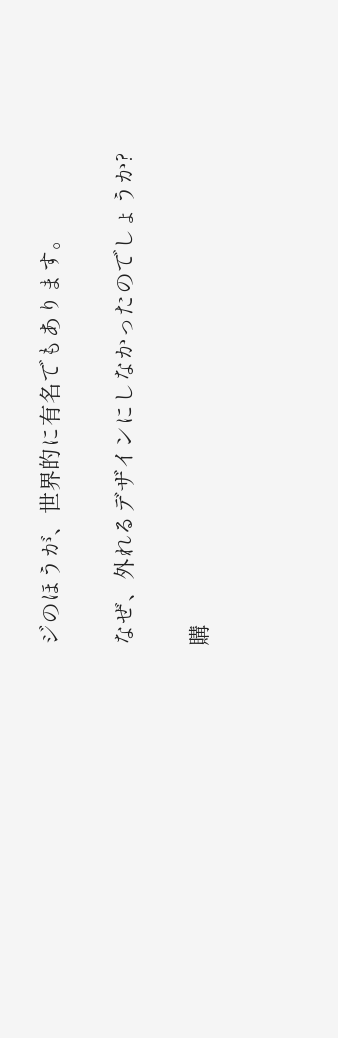ジのほうが、世界的に有名でもあります。

なぜ、外れるデザインにしなかったのでしょうか?

購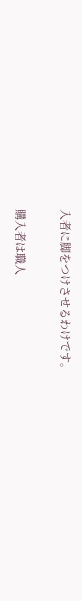入者に脚をつけさせるわけです。

購入者は職人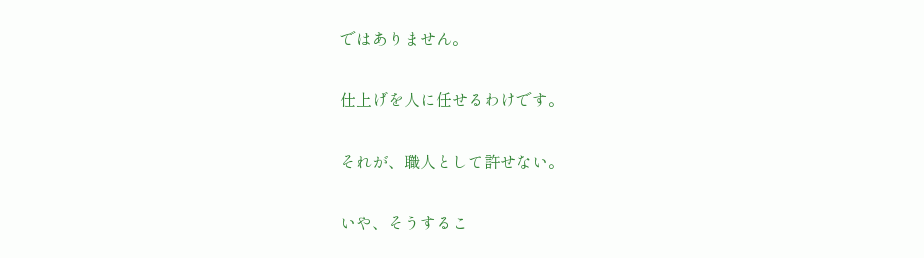ではありません。

仕上げを人に任せるわけです。

それが、職人として許せない。

いや、そうするこ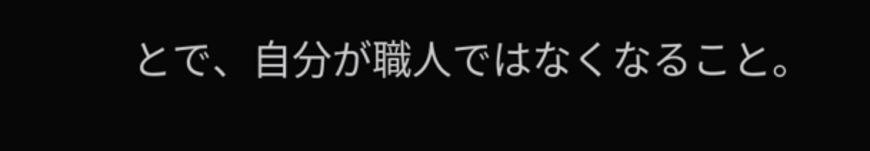とで、自分が職人ではなくなること。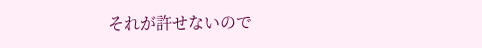それが許せないので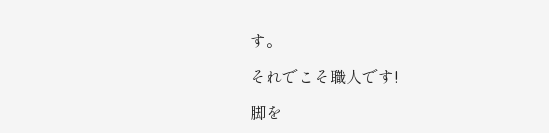す。

それでこそ職人です!

脚を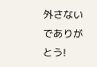外さないでありがとう!